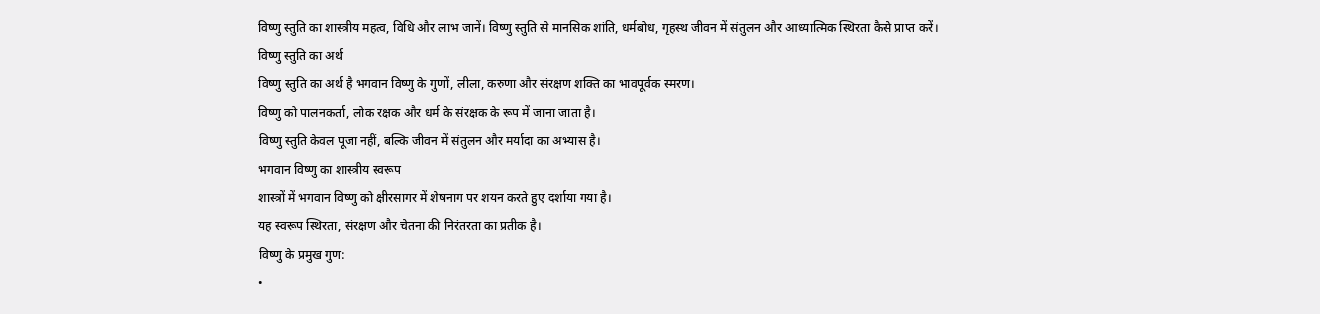विष्णु स्तुति का शास्त्रीय महत्व, विधि और लाभ जानें। विष्णु स्तुति से मानसिक शांति, धर्मबोध, गृहस्थ जीवन में संतुलन और आध्यात्मिक स्थिरता कैसे प्राप्त करें।
विष्णु स्तुति का अर्थ
विष्णु स्तुति का अर्थ है भगवान विष्णु के गुणों, लीला, करुणा और संरक्षण शक्ति का भावपूर्वक स्मरण।
विष्णु को पालनकर्ता, लोक रक्षक और धर्म के संरक्षक के रूप में जाना जाता है।
विष्णु स्तुति केवल पूजा नहीं, बल्कि जीवन में संतुलन और मर्यादा का अभ्यास है।
भगवान विष्णु का शास्त्रीय स्वरूप
शास्त्रों में भगवान विष्णु को क्षीरसागर में शेषनाग पर शयन करते हुए दर्शाया गया है।
यह स्वरूप स्थिरता, संरक्षण और चेतना की निरंतरता का प्रतीक है।
विष्णु के प्रमुख गुण:
•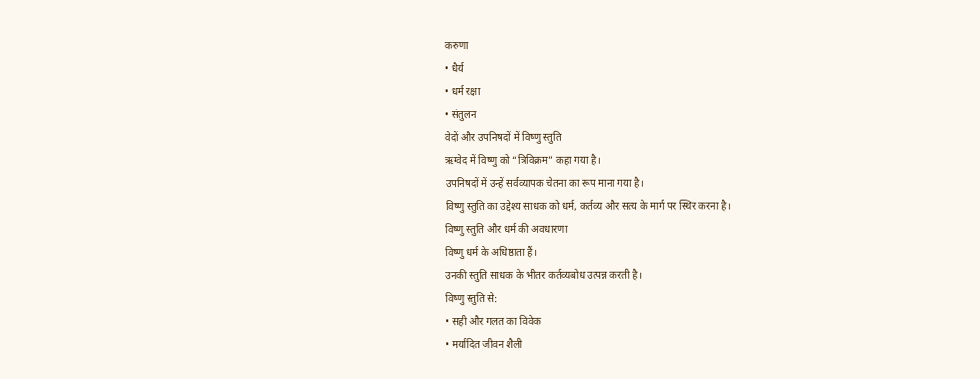करुणा
• धैर्य
• धर्म रक्षा
• संतुलन
वेदों और उपनिषदों में विष्णु स्तुति
ऋग्वेद में विष्णु को “त्रिविक्रम” कहा गया है।
उपनिषदों में उन्हें सर्वव्यापक चेतना का रूप माना गया है।
विष्णु स्तुति का उद्देश्य साधक को धर्म, कर्तव्य और सत्य के मार्ग पर स्थिर करना है।
विष्णु स्तुति और धर्म की अवधारणा
विष्णु धर्म के अधिष्ठाता हैं।
उनकी स्तुति साधक के भीतर कर्तव्यबोध उत्पन्न करती है।
विष्णु स्तुति से:
• सही और गलत का विवेक
• मर्यादित जीवन शैली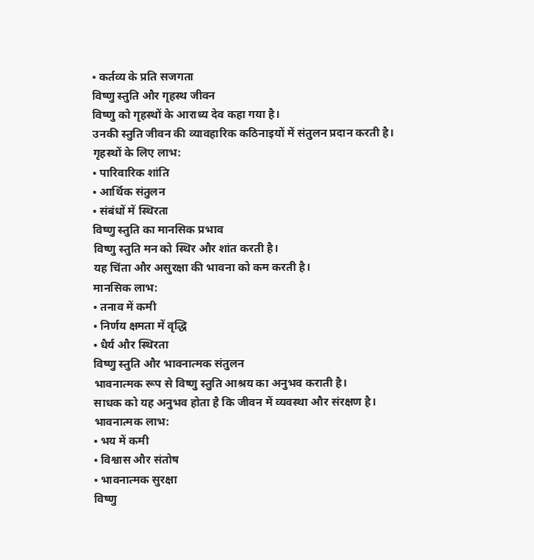• कर्तव्य के प्रति सजगता
विष्णु स्तुति और गृहस्थ जीवन
विष्णु को गृहस्थों के आराध्य देव कहा गया है।
उनकी स्तुति जीवन की व्यावहारिक कठिनाइयों में संतुलन प्रदान करती है।
गृहस्थों के लिए लाभ:
• पारिवारिक शांति
• आर्थिक संतुलन
• संबंधों में स्थिरता
विष्णु स्तुति का मानसिक प्रभाव
विष्णु स्तुति मन को स्थिर और शांत करती है।
यह चिंता और असुरक्षा की भावना को कम करती है।
मानसिक लाभ:
• तनाव में कमी
• निर्णय क्षमता में वृद्धि
• धैर्य और स्थिरता
विष्णु स्तुति और भावनात्मक संतुलन
भावनात्मक रूप से विष्णु स्तुति आश्रय का अनुभव कराती है।
साधक को यह अनुभव होता है कि जीवन में व्यवस्था और संरक्षण है।
भावनात्मक लाभ:
• भय में कमी
• विश्वास और संतोष
• भावनात्मक सुरक्षा
विष्णु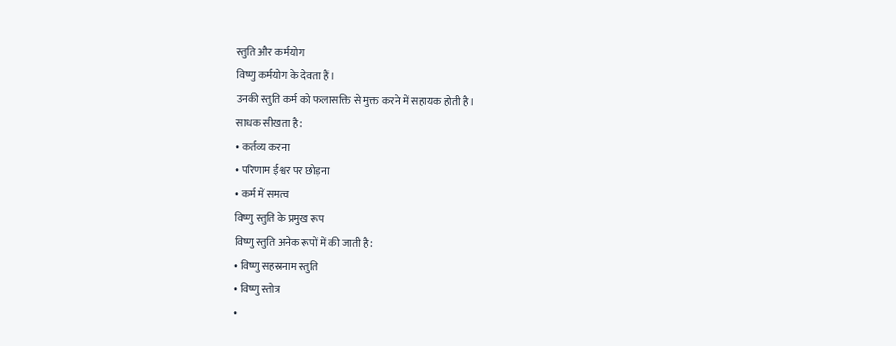स्तुति और कर्मयोग
विष्णु कर्मयोग के देवता हैं।
उनकी स्तुति कर्म को फलासक्ति से मुक्त करने में सहायक होती है।
साधक सीखता है:
• कर्तव्य करना
• परिणाम ईश्वर पर छोड़ना
• कर्म में समत्व
विष्णु स्तुति के प्रमुख रूप
विष्णु स्तुति अनेक रूपों में की जाती है:
• विष्णु सहस्रनाम स्तुति
• विष्णु स्तोत्र
•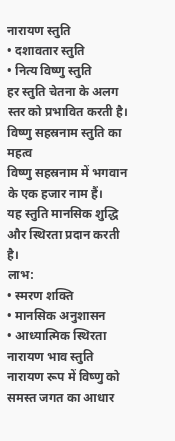नारायण स्तुति
• दशावतार स्तुति
• नित्य विष्णु स्तुति
हर स्तुति चेतना के अलग स्तर को प्रभावित करती है।
विष्णु सहस्रनाम स्तुति का महत्व
विष्णु सहस्रनाम में भगवान के एक हजार नाम हैं।
यह स्तुति मानसिक शुद्धि और स्थिरता प्रदान करती है।
लाभ:
• स्मरण शक्ति
• मानसिक अनुशासन
• आध्यात्मिक स्थिरता
नारायण भाव स्तुति
नारायण रूप में विष्णु को समस्त जगत का आधार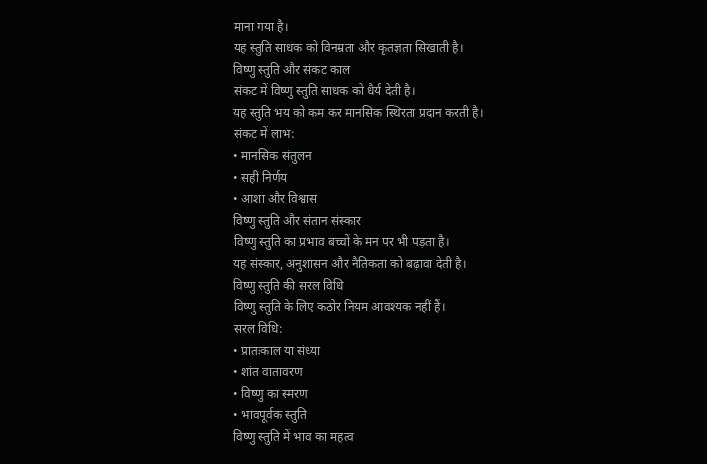माना गया है।
यह स्तुति साधक को विनम्रता और कृतज्ञता सिखाती है।
विष्णु स्तुति और संकट काल
संकट में विष्णु स्तुति साधक को धैर्य देती है।
यह स्तुति भय को कम कर मानसिक स्थिरता प्रदान करती है।
संकट में लाभ:
• मानसिक संतुलन
• सही निर्णय
• आशा और विश्वास
विष्णु स्तुति और संतान संस्कार
विष्णु स्तुति का प्रभाव बच्चों के मन पर भी पड़ता है।
यह संस्कार, अनुशासन और नैतिकता को बढ़ावा देती है।
विष्णु स्तुति की सरल विधि
विष्णु स्तुति के लिए कठोर नियम आवश्यक नहीं हैं।
सरल विधि:
• प्रातःकाल या संध्या
• शांत वातावरण
• विष्णु का स्मरण
• भावपूर्वक स्तुति
विष्णु स्तुति में भाव का महत्व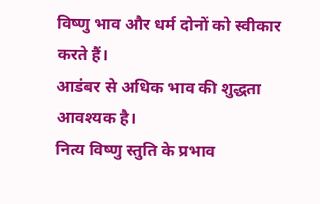विष्णु भाव और धर्म दोनों को स्वीकार करते हैं।
आडंबर से अधिक भाव की शुद्धता आवश्यक है।
नित्य विष्णु स्तुति के प्रभाव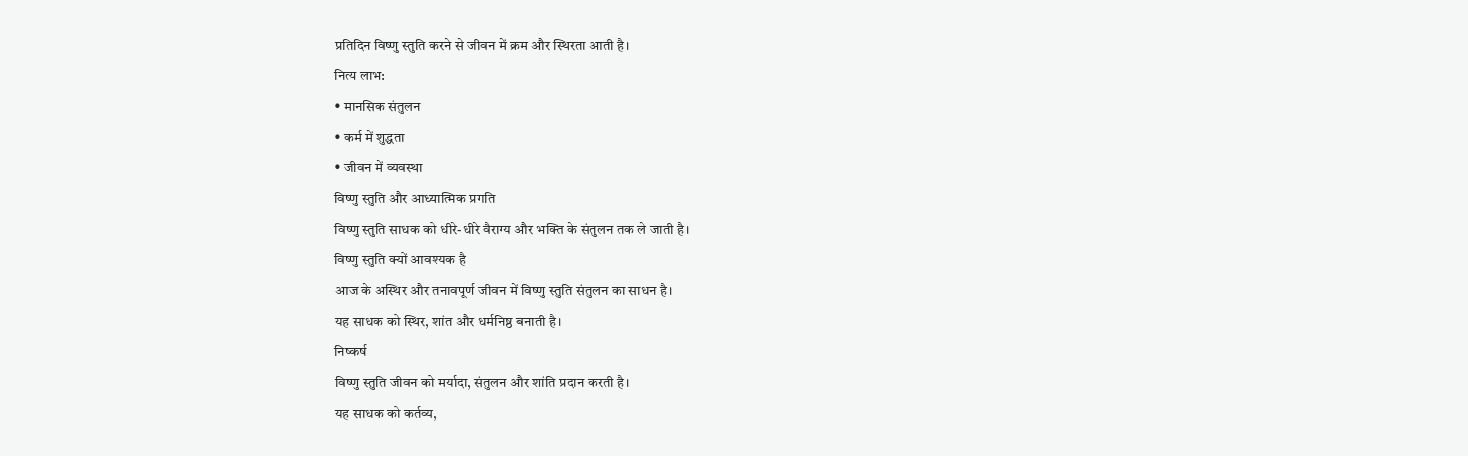प्रतिदिन विष्णु स्तुति करने से जीवन में क्रम और स्थिरता आती है।
नित्य लाभ:
• मानसिक संतुलन
• कर्म में शुद्धता
• जीवन में व्यवस्था
विष्णु स्तुति और आध्यात्मिक प्रगति
विष्णु स्तुति साधक को धीरे-धीरे वैराग्य और भक्ति के संतुलन तक ले जाती है।
विष्णु स्तुति क्यों आवश्यक है
आज के अस्थिर और तनावपूर्ण जीवन में विष्णु स्तुति संतुलन का साधन है।
यह साधक को स्थिर, शांत और धर्मनिष्ठ बनाती है।
निष्कर्ष
विष्णु स्तुति जीवन को मर्यादा, संतुलन और शांति प्रदान करती है।
यह साधक को कर्तव्य,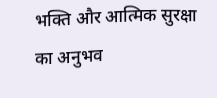भक्ति और आत्मिक सुरक्षा का अनुभव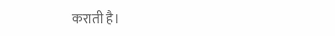कराती है।